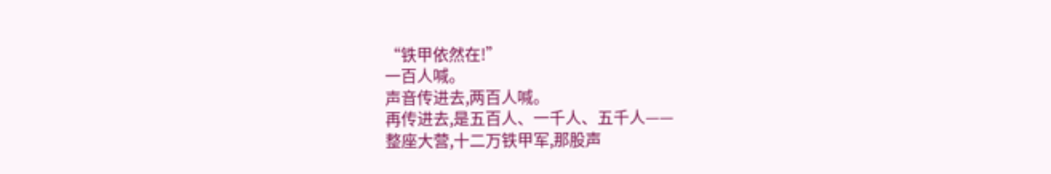“铁甲依然在!”
一百人喊。
声音传进去,两百人喊。
再传进去,是五百人、一千人、五千人——
整座大营,十二万铁甲军,那股声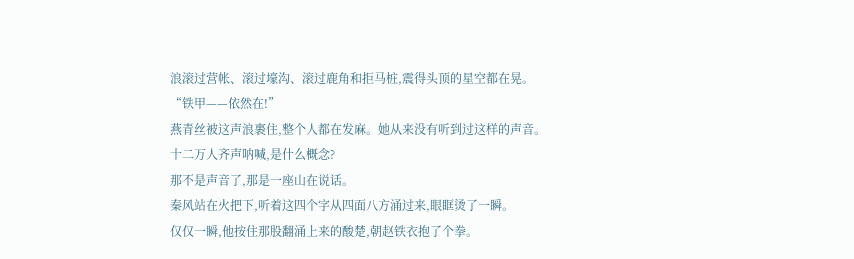浪滚过营帐、滚过壕沟、滚过鹿角和拒马桩,震得头顶的星空都在晃。
“铁甲——依然在!”
燕青丝被这声浪裹住,整个人都在发麻。她从来没有听到过这样的声音。
十二万人齐声呐喊,是什么概念?
那不是声音了,那是一座山在说话。
秦风站在火把下,听着这四个字从四面八方涌过来,眼眶烫了一瞬。
仅仅一瞬,他按住那股翻涌上来的酸楚,朝赵铁衣抱了个拳。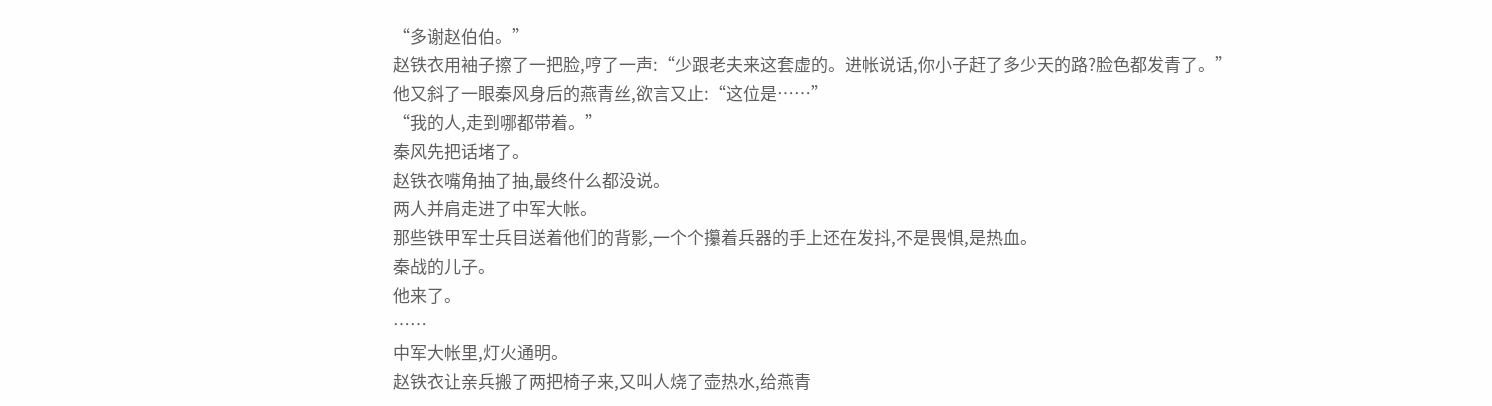“多谢赵伯伯。”
赵铁衣用袖子擦了一把脸,哼了一声:“少跟老夫来这套虚的。进帐说话,你小子赶了多少天的路?脸色都发青了。”
他又斜了一眼秦风身后的燕青丝,欲言又止:“这位是……”
“我的人,走到哪都带着。”
秦风先把话堵了。
赵铁衣嘴角抽了抽,最终什么都没说。
两人并肩走进了中军大帐。
那些铁甲军士兵目送着他们的背影,一个个攥着兵器的手上还在发抖,不是畏惧,是热血。
秦战的儿子。
他来了。
……
中军大帐里,灯火通明。
赵铁衣让亲兵搬了两把椅子来,又叫人烧了壶热水,给燕青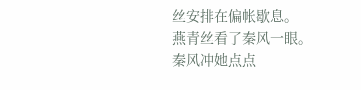丝安排在偏帐歇息。
燕青丝看了秦风一眼。
秦风冲她点点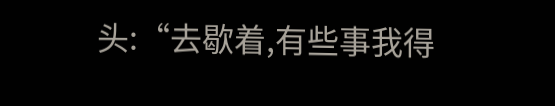头:“去歇着,有些事我得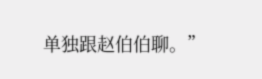单独跟赵伯伯聊。”